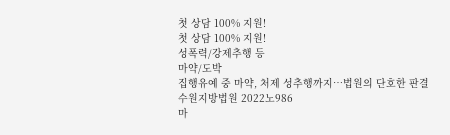첫 상담 100% 지원!
첫 상담 100% 지원!
성폭력/강제추행 등
마약/도박
집행유예 중 마약, 처제 성추행까지…법원의 단호한 판결
수원지방법원 2022노986
마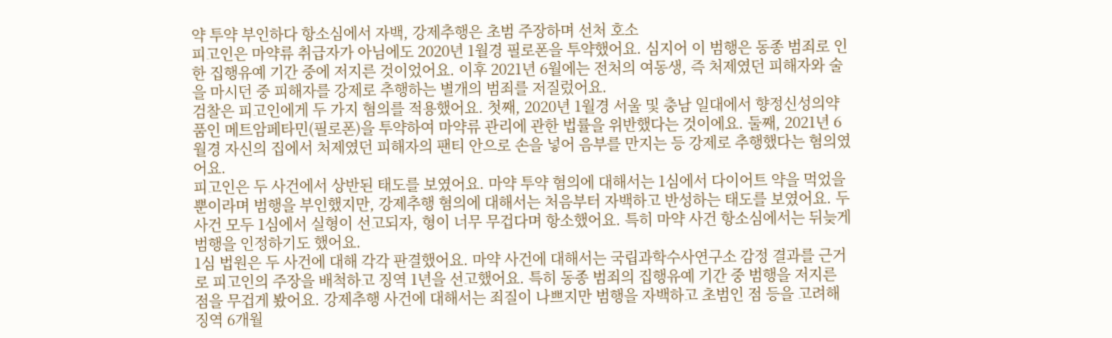약 투약 부인하다 항소심에서 자백, 강제추행은 초범 주장하며 선처 호소
피고인은 마약류 취급자가 아님에도 2020년 1월경 필로폰을 투약했어요. 심지어 이 범행은 동종 범죄로 인한 집행유예 기간 중에 저지른 것이었어요. 이후 2021년 6월에는 전처의 여동생, 즉 처제였던 피해자와 술을 마시던 중 피해자를 강제로 추행하는 별개의 범죄를 저질렀어요.
검찰은 피고인에게 두 가지 혐의를 적용했어요. 첫째, 2020년 1월경 서울 및 충남 일대에서 향정신성의약품인 메트암페타민(필로폰)을 투약하여 마약류 관리에 관한 법률을 위반했다는 것이에요. 둘째, 2021년 6월경 자신의 집에서 처제였던 피해자의 팬티 안으로 손을 넣어 음부를 만지는 등 강제로 추행했다는 혐의였어요.
피고인은 두 사건에서 상반된 태도를 보였어요. 마약 투약 혐의에 대해서는 1심에서 다이어트 약을 먹었을 뿐이라며 범행을 부인했지만, 강제추행 혐의에 대해서는 처음부터 자백하고 반성하는 태도를 보였어요. 두 사건 모두 1심에서 실형이 선고되자, 형이 너무 무겁다며 항소했어요. 특히 마약 사건 항소심에서는 뒤늦게 범행을 인정하기도 했어요.
1심 법원은 두 사건에 대해 각각 판결했어요. 마약 사건에 대해서는 국립과학수사연구소 감정 결과를 근거로 피고인의 주장을 배척하고 징역 1년을 선고했어요. 특히 동종 범죄의 집행유예 기간 중 범행을 저지른 점을 무겁게 봤어요. 강제추행 사건에 대해서는 죄질이 나쁘지만 범행을 자백하고 초범인 점 등을 고려해 징역 6개월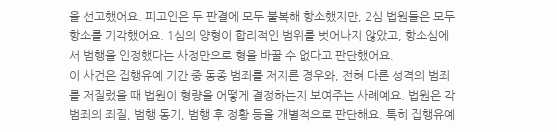을 선고했어요. 피고인은 두 판결에 모두 불복해 항소했지만, 2심 법원들은 모두 항소를 기각했어요. 1심의 양형이 합리적인 범위를 벗어나지 않았고, 항소심에서 범행을 인정했다는 사정만으로 형을 바꿀 수 없다고 판단했어요.
이 사건은 집행유예 기간 중 동종 범죄를 저지른 경우와, 전혀 다른 성격의 범죄를 저질렀을 때 법원이 형량을 어떻게 결정하는지 보여주는 사례예요. 법원은 각 범죄의 죄질, 범행 동기, 범행 후 정황 등을 개별적으로 판단해요. 특히 집행유예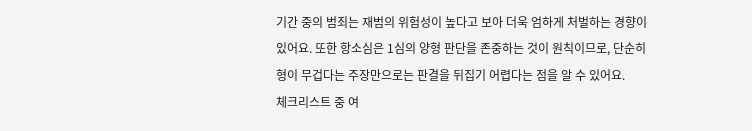기간 중의 범죄는 재범의 위험성이 높다고 보아 더욱 엄하게 처벌하는 경향이 있어요. 또한 항소심은 1심의 양형 판단을 존중하는 것이 원칙이므로, 단순히 형이 무겁다는 주장만으로는 판결을 뒤집기 어렵다는 점을 알 수 있어요.
체크리스트 중 여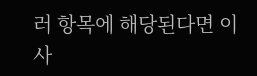러 항목에 해당된다면 이 사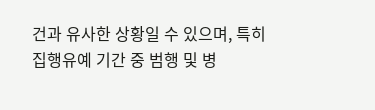건과 유사한 상황일 수 있으며, 특히 집행유예 기간 중 범행 및 병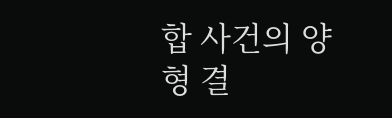합 사건의 양형 결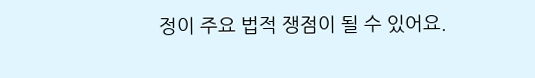정이 주요 법적 쟁점이 될 수 있어요.